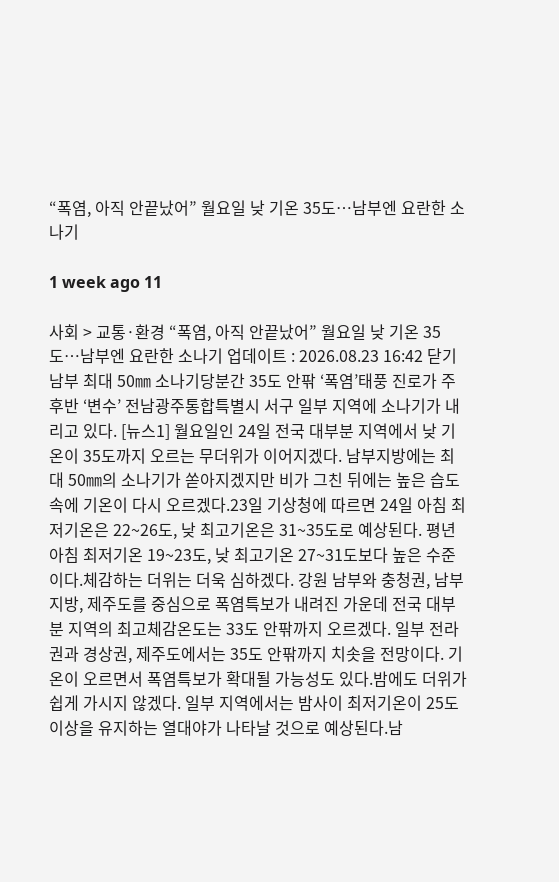“폭염, 아직 안끝났어” 월요일 낮 기온 35도…남부엔 요란한 소나기

1 week ago 11

사회 > 교통·환경 “폭염, 아직 안끝났어” 월요일 낮 기온 35도…남부엔 요란한 소나기 업데이트 : 2026.08.23 16:42 닫기 남부 최대 50㎜ 소나기당분간 35도 안팎 ‘폭염’태풍 진로가 주후반 ‘변수’ 전남광주통합특별시 서구 일부 지역에 소나기가 내리고 있다. [뉴스1] 월요일인 24일 전국 대부분 지역에서 낮 기온이 35도까지 오르는 무더위가 이어지겠다. 남부지방에는 최대 50㎜의 소나기가 쏟아지겠지만 비가 그친 뒤에는 높은 습도 속에 기온이 다시 오르겠다.23일 기상청에 따르면 24일 아침 최저기온은 22~26도, 낮 최고기온은 31~35도로 예상된다. 평년 아침 최저기온 19~23도, 낮 최고기온 27~31도보다 높은 수준이다.체감하는 더위는 더욱 심하겠다. 강원 남부와 충청권, 남부지방, 제주도를 중심으로 폭염특보가 내려진 가운데 전국 대부분 지역의 최고체감온도는 33도 안팎까지 오르겠다. 일부 전라권과 경상권, 제주도에서는 35도 안팎까지 치솟을 전망이다. 기온이 오르면서 폭염특보가 확대될 가능성도 있다.밤에도 더위가 쉽게 가시지 않겠다. 일부 지역에서는 밤사이 최저기온이 25도 이상을 유지하는 열대야가 나타날 것으로 예상된다.남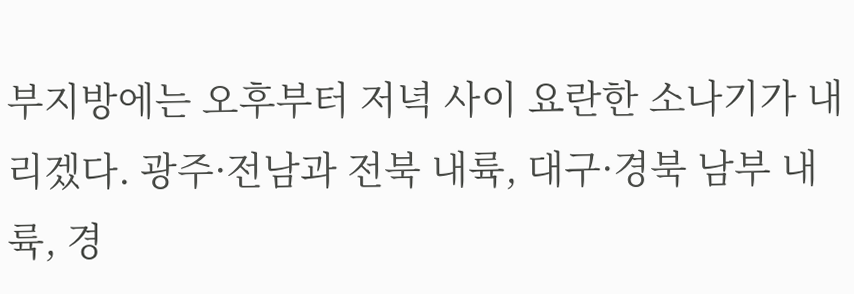부지방에는 오후부터 저녁 사이 요란한 소나기가 내리겠다. 광주·전남과 전북 내륙, 대구·경북 남부 내륙, 경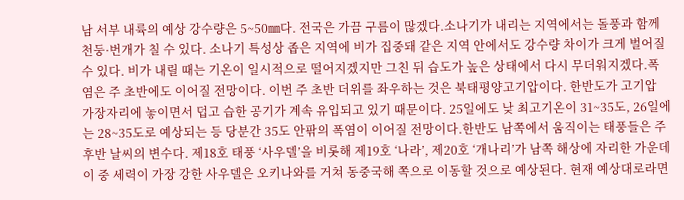남 서부 내륙의 예상 강수량은 5~50㎜다. 전국은 가끔 구름이 많겠다.소나기가 내리는 지역에서는 돌풍과 함께 천둥·번개가 칠 수 있다. 소나기 특성상 좁은 지역에 비가 집중돼 같은 지역 안에서도 강수량 차이가 크게 벌어질 수 있다. 비가 내릴 때는 기온이 일시적으로 떨어지겠지만 그친 뒤 습도가 높은 상태에서 다시 무더워지겠다.폭염은 주 초반에도 이어질 전망이다. 이번 주 초반 더위를 좌우하는 것은 북태평양고기압이다. 한반도가 고기압 가장자리에 놓이면서 덥고 습한 공기가 계속 유입되고 있기 때문이다. 25일에도 낮 최고기온이 31~35도, 26일에는 28~35도로 예상되는 등 당분간 35도 안팎의 폭염이 이어질 전망이다.한반도 남쪽에서 움직이는 태풍들은 주 후반 날씨의 변수다. 제18호 태풍 ‘사우델’을 비롯해 제19호 ‘나라’, 제20호 ‘개나리’가 남쪽 해상에 자리한 가운데 이 중 세력이 가장 강한 사우델은 오키나와를 거쳐 동중국해 쪽으로 이동할 것으로 예상된다. 현재 예상대로라면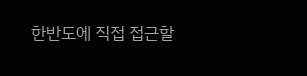한반도에 직접 접근할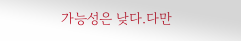가능성은 낮다.다만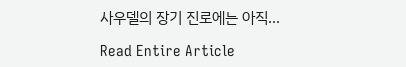사우델의 장기 진로에는 아직...

Read Entire Article